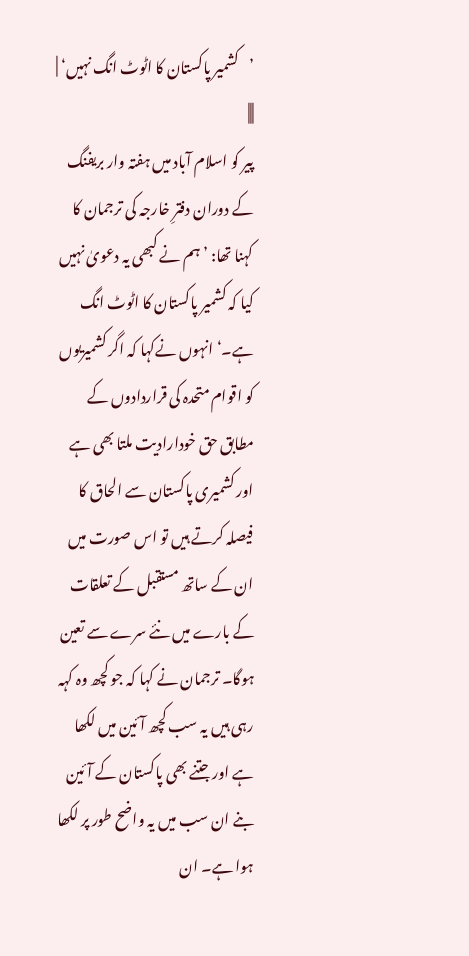’کشمیر پاکستان کا اٹوٹ انگ نہیں‘ | |||
پیر کو اسلام آباد میں ہفتہ وار بریفنگ کے دوران دفترِ خارجہ کی ترجمان کا کہنا تھا: ’ہم نے کبھی یہ دعویٰ نہیں کیا کہ کشمیر پاکستان کا اٹوٹ انگ ہے۔‘ انہوں نےکہا کہ اگر کشمیریوں کو اقوام متحدہ کی قراردادوں کے مطابق حق خودارادیت ملتا بھی ہے اور کشمیری پاکستان سے الحاق کا فیصلہ کرتے ہیں تو اس صورت میں ان کے ساتھ مستقبل کے تعلقات کے بارے میں نئے سرے سے تعین ہوگا۔ ترجمان نے کہا کہ جو کچھ وہ کہہ رہی ہیں یہ سب کچھ آئین میں لکھا ہے اور جتنے بھی پاکستان کے آئین بنے ان سب میں یہ واضح طور پر لکھا ہوا ہے۔ ان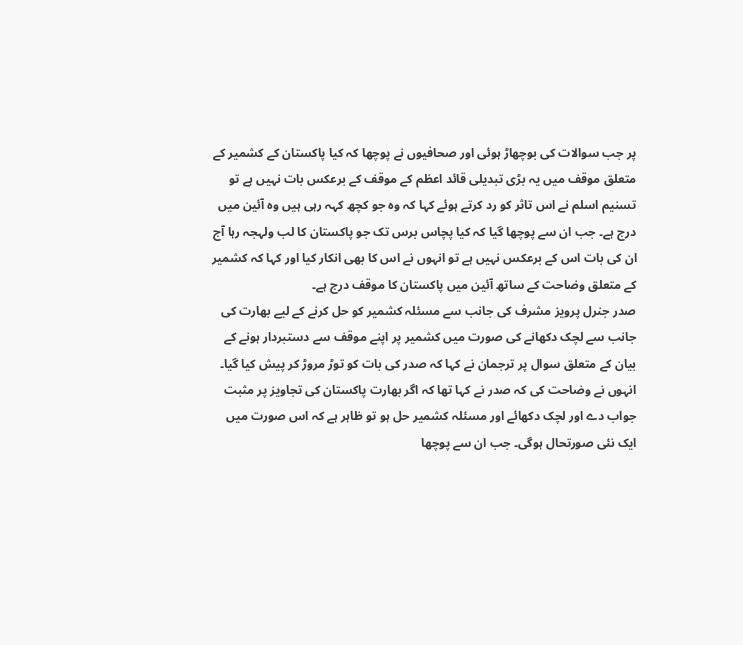پر جب سوالات کی بوچھاڑ ہوئی اور صحافیوں نے پوچھا کہ کیا پاکستان کے کشمیر کے متعلق موقف میں یہ بڑی تبدیلی قائد اعظم کے موقف کے برعکس بات نہیں ہے تو تسنیم اسلم نے اس تاثر کو رد کرتے ہوئے کہا کہ وہ جو کچھ کہہ رہی ہیں وہ آئین میں درج ہے۔ جب ان سے پوچھا گیا کہ کیا پچاس برس تک جو پاکستان کا لب ولہجہ رہا آج ان کی بات اس کے برعکس نہیں ہے تو انہوں نے اس کا بھی انکار کیا اور کہا کہ کشمیر کے متعلق وضاحت کے ساتھ آئین میں پاکستان کا موقف درج ہے۔
صدر جنرل پرویز مشرف کی جانب سے مسئلہ کشمیر کو حل کرنے کے لیے بھارت کی جانب سے لچک دکھانے کی صورت میں کشمیر پر اپنے موقف سے دستبردار ہونے کے بیان کے متعلق سوال پر ترجمان نے کہا کہ صدر کی بات کو توڑ مروڑ کر پیش کیا گیا۔ انہوں نے وضاحت کی کہ صدر نے کہا تھا کہ اگر بھارت پاکستان کی تجاویز پر مثبت جواب دے اور لچک دکھائے اور مسئلہ کشمیر حل ہو تو ظاہر ہے کہ اس صورت میں ایک نئی صورتحال ہوگی۔ جب ان سے پوچھا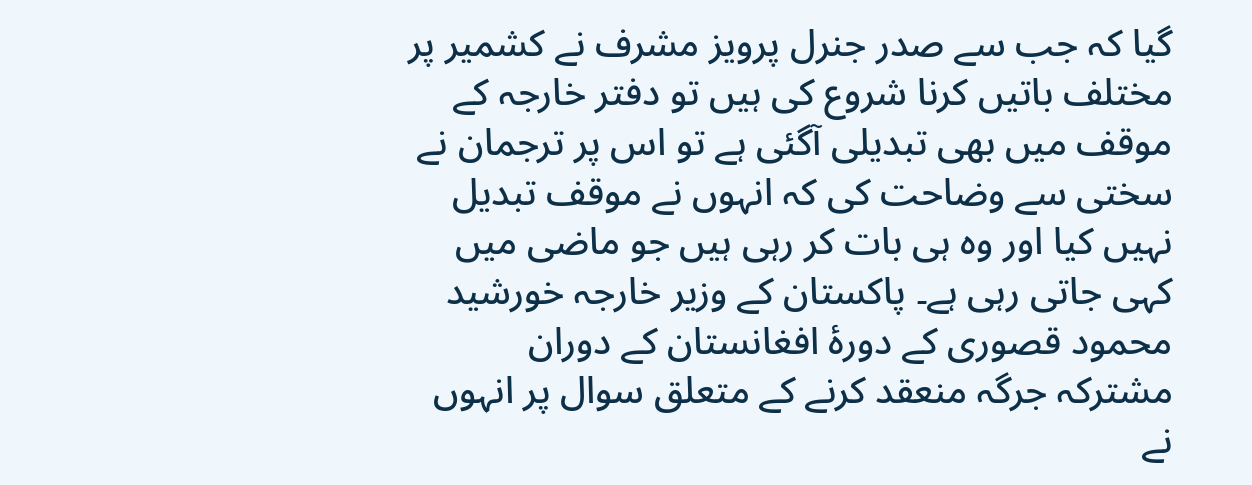گیا کہ جب سے صدر جنرل پرویز مشرف نے کشمیر پر مختلف باتیں کرنا شروع کی ہیں تو دفتر خارجہ کے موقف میں بھی تبدیلی آگئی ہے تو اس پر ترجمان نے سختی سے وضاحت کی کہ انہوں نے موقف تبدیل نہیں کیا اور وہ ہی بات کر رہی ہیں جو ماضی میں کہی جاتی رہی ہے۔ پاکستان کے وزیر خارجہ خورشید محمود قصوری کے دورۂ افغانستان کے دوران مشترکہ جرگہ منعقد کرنے کے متعلق سوال پر انہوں نے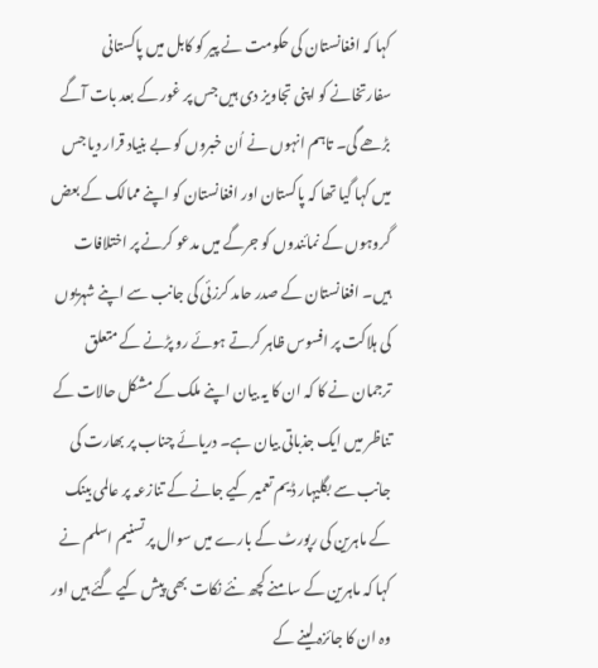کہا کہ افغانستان کی حکومت نے پیر کو کابل میں پاکستانی سفارتخانے کو اپنی تجاویز دی ہیں جس پر غور کے بعد بات آگے بڑھے گی۔ تاہم انہوں نے اُن خبروں کو بے بنیاد قرار دیا جس میں کہا گیا تھا کہ پاکستان اور افغانستان کو اپنے ممالک کے بعض گروہوں کے نمائندوں کو جرگے میں مدعو کرنے پر اختلافات ہیں۔ افغانستان کے صدر حامد کرزئی کی جانب سے اپنے شہریوں کی ہلاکت پر افسوس ظاہر کرتے ہوئے رو پڑنے کے متعلق ترجمان نے کا کہ ان کا یہ بیان اپنے ملک کے مشکل حالات کے تناظر میں ایک جذباتی بیان ہے۔ دریائے چناب پر بھارت کی جانب سے بگلیہار ڈیم تعمیر کیے جانے کے تنازعہ پر عالمی بینک کے ماہرین کی رپورٹ کے بارے میں سوال پر تسنیم اسلم نے کہا کہ ماہرین کے سامنے کچھ نئے نکات بھی پیش کیے گئے ہیں اور وہ ان کا جائزہ لینے کے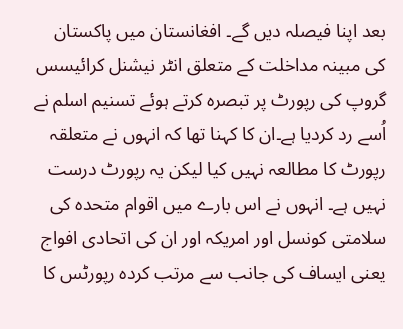بعد اپنا فیصلہ دیں گے۔ افغانستان میں پاکستان کی مبینہ مداخلت کے متعلق انٹر نیشنل کرائیسس گروپ کی رپورٹ پر تبصرہ کرتے ہوئے تسنیم اسلم نے اُسے رد کردیا ہے۔ان کا کہنا تھا کہ انہوں نے متعلقہ رپورٹ کا مطالعہ نہیں کیا لیکن یہ رپورٹ درست نہیں ہے۔ انہوں نے اس بارے میں اقوام متحدہ کی سلامتی کونسل اور امریکہ اور ان کی اتحادی افواج یعنی ایساف کی جانب سے مرتب کردہ رپورٹس کا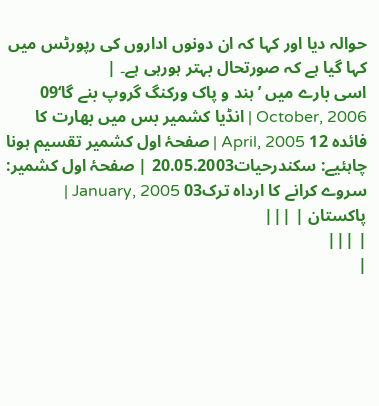حوالہ دیا اور کہا کہ ان دونوں اداروں کی رپورٹس میں کہا گیا ہے کہ صورتحال بہتر ہورہی ہے۔ |
اسی بارے میں ’ہند و پاک ورکنگ گروپ بنے گا‘09 October, 2006 | انڈیا کشمیر بس میں بھارت کا فائدہ 12 April, 2005 | صفحۂ اول کشمیر تقسیم ہونا چاہئیے: سکندرحیات20.05.2003 | صفحۂ اول کشمیر: سروے کرانے کا ارداہ ترک03 January, 2005 | پاکستان | |||
| |||
|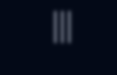|||